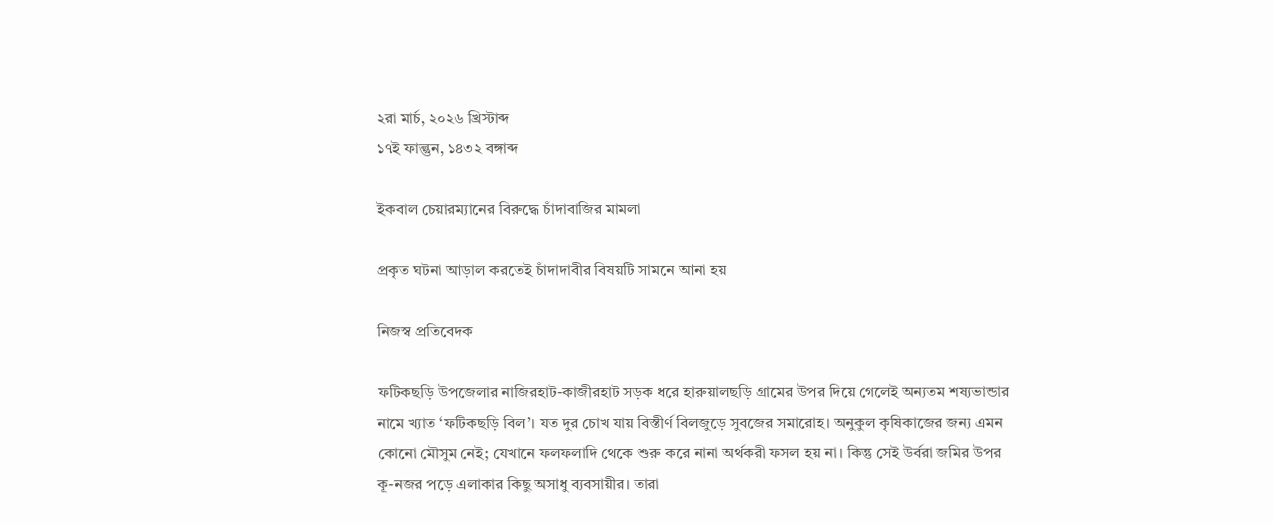২রা মার্চ, ২০২৬ খ্রিস্টাব্দ
১৭ই ফাল্গুন, ১৪৩২ বঙ্গাব্দ

ইকবাল চেয়ারম্যানের বিরুদ্ধে চাঁদাবাজির মামলা

প্রকৃত ঘটনা আড়াল করতেই চাঁদাদাবীর বিষয়টি সামনে আনা হয়

নিজস্ব প্রতিবেদক

ফটিকছড়ি উপজেলার নাজিরহাট-কাজীরহাট সড়ক ধরে হারুয়ালছড়ি গ্রামের উপর দিয়ে গেলেই অন্যতম শষ্যভান্ডার নামে খ্যাত ‘ফটিকছড়ি বিল’। যত দুর চোখ যায় বিস্তীর্ণ বিলজুড়ে সুবজের সমারোহ। অনুকুল কৃষিকাজের জন্য এমন কোনো মৌসুম নেই; যেখানে ফলফলাদি থেকে শুরু করে নানা অর্থকরী ফসল হয় না। কিন্তু সেই উর্বরা জমির উপর কূ-নজর পড়ে এলাকার কিছু অসাধু ব্যবসায়ীর। তারা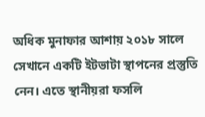অধিক মুনাফার আশায় ২০১৮ সালে সেখানে একটি ইটভাটা স্থাপনের প্রস্তুতি নেন। এতে স্থানীয়রা ফসলি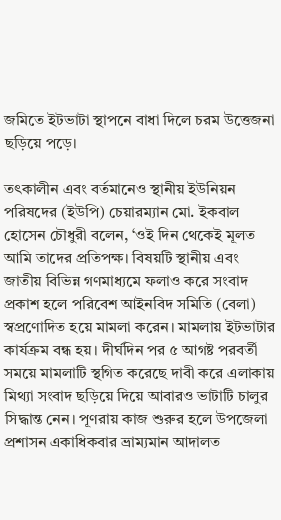জমিতে ইটভাটা স্থাপনে বাধা দিলে চরম উত্তেজনা ছড়িয়ে পড়ে।

তৎকালীন এবং বর্তমানেও স্থানীয় ইউনিয়ন পরিষদের (ইউপি) চেয়ারম্যান মো. ইকবাল হোসেন চৌধুরী বলেন, ‘ওই দিন থেকেই মূলত আমি তাদের প্রতিপক্ষ। বিষয়টি স্থানীয় এবং জাতীয় বিভিন্ন গণমাধ্যমে ফলাও করে সংবাদ প্রকাশ হলে পরিবেশ আইনবিদ সমিতি (বেলা) স্বপ্রণোদিত হয়ে মামলা করেন। মামলায় ইটভাটার কার্যক্রম বন্ধ হয়। দীর্ঘদিন পর ৫ আগষ্ট পরবর্তী সময়ে মামলাটি স্থগিত করেছে দাবী করে এলাকায় মিথ্যা সংবাদ ছড়িয়ে দিয়ে আবারও ভাটাটি চালুর সিদ্ধান্ত নেন। পূণরায় কাজ শুরুর হলে উপজেলা প্রশাসন একাধিকবার ভ্রাম্যমান আদালত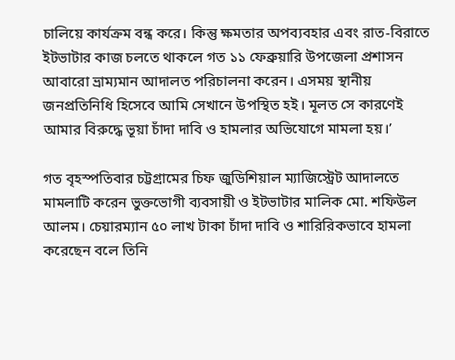চালিয়ে কার্যক্রম বন্ধ করে। কিন্তু ক্ষমতার অপব্যবহার এবং রাত-বিরাতে ইটভাটার কাজ চলতে থাকলে গত ১১ ফেব্রুয়ারি উপজেলা প্রশাসন আবারো ভ্রাম্যমান আদালত পরিচালনা করেন। এসময় স্থানীয় জনপ্রতিনিধি হিসেবে আমি সেখানে উপস্থিত হই। মূলত সে কারণেই আমার বিরুদ্ধে ভূয়া চাঁদা দাবি ও হামলার অভিযোগে মামলা হয়।’

গত বৃহস্পতিবার চট্টগ্রামের চিফ জুডিশিয়াল ম্যাজিস্ট্রেট আদালতে মামলাটি করেন ভুক্তভোগী ব্যবসায়ী ও ইটভাটার মালিক মো. শফিউল আলম। চেয়ারম্যান ৫০ লাখ টাকা চাঁদা দাবি ও শারিরিকভাবে হামলা করেছেন বলে তিনি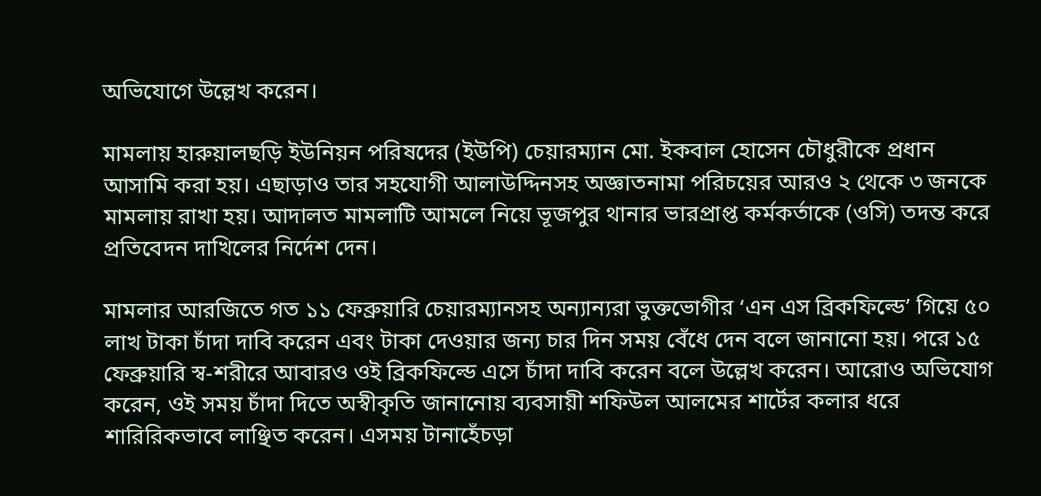অভিযোগে উল্লেখ করেন।

মামলায় হারুয়ালছড়ি ইউনিয়ন পরিষদের (ইউপি) চেয়ারম্যান মো. ইকবাল হোসেন চৌধুরীকে প্রধান আসামি করা হয়। এছাড়াও তার সহযোগী আলাউদ্দিনসহ অজ্ঞাতনামা পরিচয়ের আরও ২ থেকে ৩ জনকে মামলায় রাখা হয়। আদালত মামলাটি আমলে নিয়ে ভূজপুর থানার ভারপ্রাপ্ত কর্মকর্তাকে (ওসি) তদন্ত করে প্রতিবেদন দাখিলের নির্দেশ দেন।

মামলার আরজিতে গত ১১ ফেব্রুয়ারি চেয়ারম্যানসহ অন্যান্যরা ভুক্তভোগীর ‘এন এস ব্রিকফিল্ডে’ গিয়ে ৫০ লাখ টাকা চাঁদা দাবি করেন এবং টাকা দেওয়ার জন্য চার দিন সময় বেঁধে দেন বলে জানানো হয়। পরে ১৫ ফেব্রুয়ারি স্ব-শরীরে আবারও ওই ব্রিকফিল্ডে এসে চাঁদা দাবি করেন বলে উল্লেখ করেন। আরোও অভিযোগ করেন, ওই সময় চাঁদা দিতে অস্বীকৃতি জানানোয় ব্যবসায়ী শফিউল আলমের শার্টের কলার ধরে শারিরিকভাবে লাঞ্ছিত করেন। এসময় টানাহেঁচড়া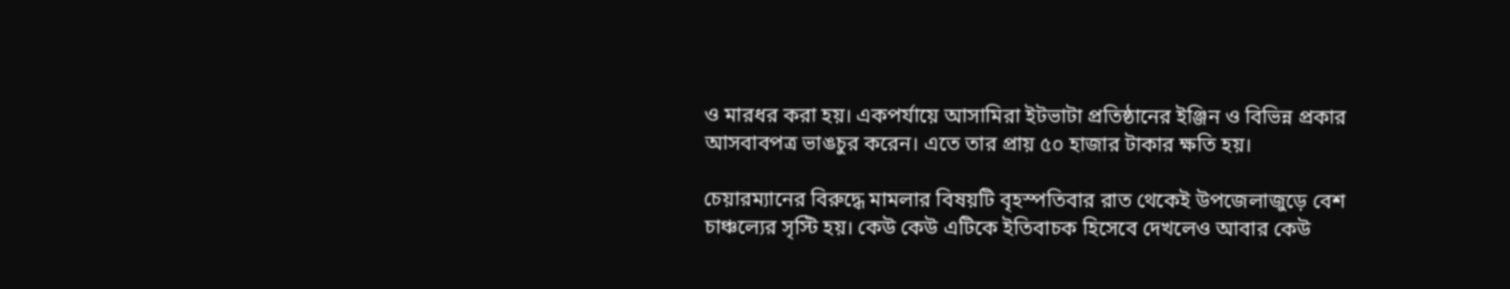ও মারধর করা হয়। একপর্যায়ে আসামিরা ইটভাটা প্রতিষ্ঠানের ইঞ্জিন ও বিভিন্ন প্রকার আসবাবপত্র ভাঙচুর করেন। এতে তার প্রায় ৫০ হাজার টাকার ক্ষতি হয়।

চেয়ারম্যানের বিরুদ্ধে মামলার বিষয়টি বৃহস্পতিবার রাত থেকেই উপজেলাজুড়ে বেশ চাঞ্চল্যের সৃস্টি হয়। কেউ কেউ এটিকে ইতিবাচক হিসেবে দেখলেও আবার কেউ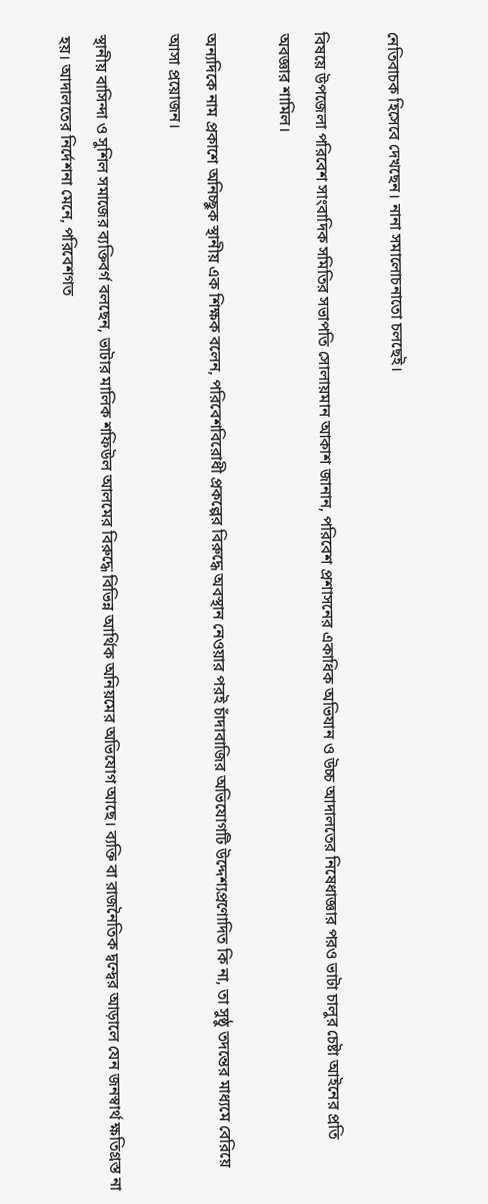নেতিবাচক হিসেবে দেখছেন। নানা সমালোচনাতো চলছেই।

বিষয়ে উপজেলা পরিবেশ সাংবাদিক সমিতির সভাপতি সোলায়মান আকাশ জানান, পরিবেশ প্রশাসনের একাধিক অভিযান ও উচ্চ আদালতের নিষেধাজ্ঞার পরও ভাটা চালুর চেষ্টা আইনের প্রতি অবজ্ঞার শামিল।

অন্যদিকে নাম প্রকাশে অনিচ্ছুক স্থানীয় এক শিক্ষক বলেন, পরিবেশবিরোধী প্রকল্পের বিরুদ্ধে অবস্থান নেওয়ার পরই চাঁদাবাজির অভিযোগটি উদ্দেশ্যপ্রণোদিত কি না, তা সুষ্ঠু তদন্তের মাধ্যমে বেরিয়ে আসা প্রয়োজন।

স্থানীয় বাসিন্দা ও সুশিল সমাজের ব্যক্তিবর্গ বলছেন, ভাটার মালিক শফিউল আলমের বিরুদ্ধে বিভিন্ন আর্থিক অনিয়মের অভিযোগ আছে। ব্যক্তি বা রাজনৈতিক দ্বন্দ্বের আড়ালে যেন জনস্বার্থ ক্ষতিগ্রস্ত না হয়। আদালতের নির্দেশনা মেনে, পরিবেশগত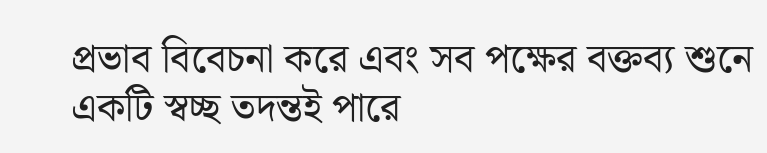প্রভাব বিবেচনা করে এবং সব পক্ষের বক্তব্য শুনে একটি স্বচ্ছ তদন্তই পারে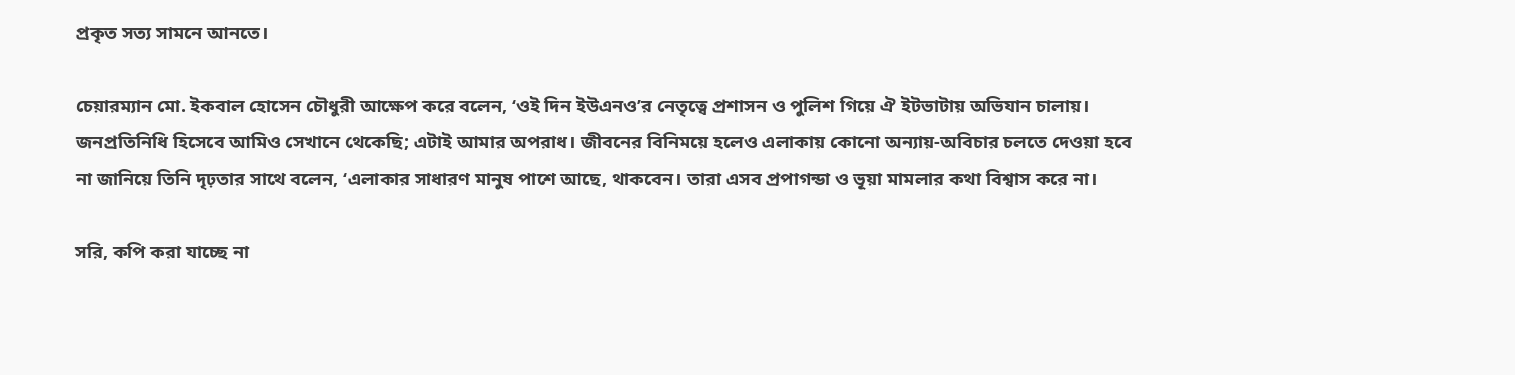প্রকৃত সত্য সামনে আনতে।

চেয়ারম্যান মো. ইকবাল হোসেন চৌধুরী আক্ষেপ করে বলেন, ‘ওই দিন ইউএনও’র নেতৃত্বে প্রশাসন ও পুলিশ গিয়ে ঐ ইটভাটায় অভিযান চালায়। জনপ্রতিনিধি হিসেবে আমিও সেখানে থেকেছি; এটাই আমার অপরাধ। জীবনের বিনিময়ে হলেও এলাকায় কোনো অন্যায়-অবিচার চলতে দেওয়া হবে না জানিয়ে তিনি দৃঢ়তার সাথে বলেন, ‘এলাকার সাধারণ মানুষ পাশে আছে, থাকবেন। তারা এসব প্রপাগন্ডা ও ভূয়া মামলার কথা বিশ্বাস করে না।

সরি, কপি করা যাচ্ছে না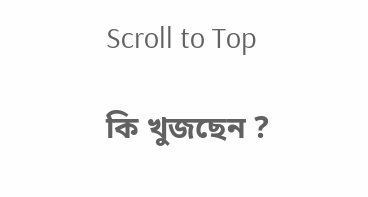Scroll to Top

কি খুজছেন ?